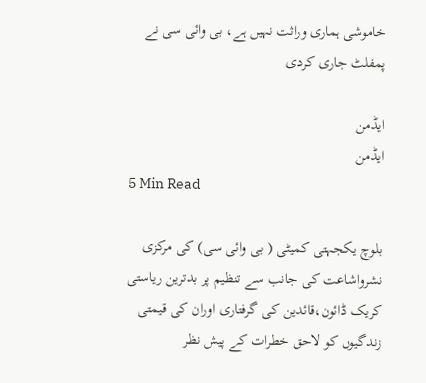خاموشی ہماری وراثت نہیں ہے، بی وائی سی نے پمفلٹ جاری کردی

ایڈمن
ایڈمن
5 Min Read

بلوچ یکجہتی کمیٹی ( بی وائی سی) کی مرکزی نشرواشاعت کی جانب سے تنظیم پر بدترین ریاستی کریک ڈائون،قائدین کی گرفتاری اوران کی قیمتی زندگیوں کو لاحق خطرات کے پیش نظر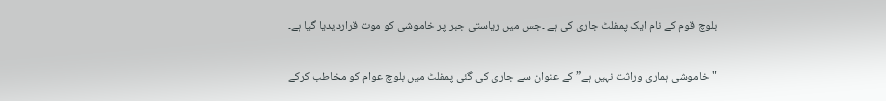بلوچ قوم کے نام ایک پمفلٹ جاری کی ہے ۔جس میں ریاستی جبر پر خاموشی کو موت قراردیدیا گیا ہے۔

"خاموشی ہماری وراثت نہیں ہے” کے عنوان سے جاری کی گئی پمفلٹ میں بلوچ عوام کو مخاطب کرکے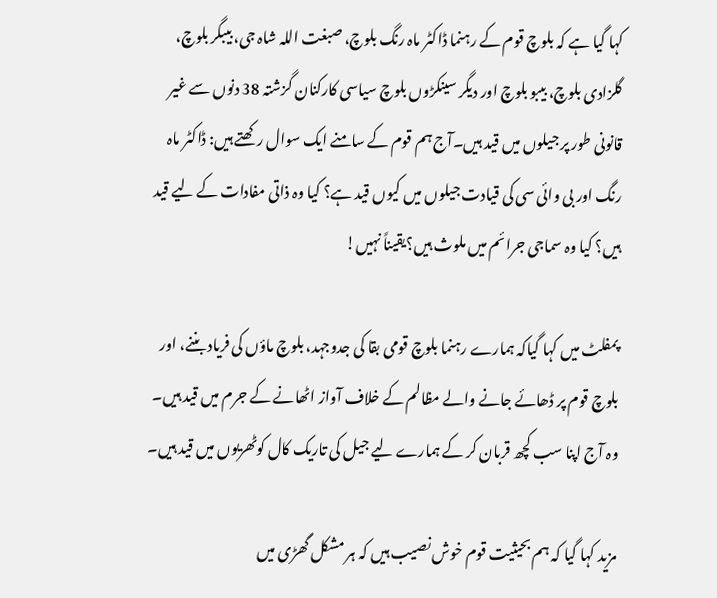کہا گیا ہے کہ بلوچ قوم کے رہنما ڈاکٹر ماہ رنگ بلوچ، صبغت اللہ شاہ جی، بیبگر بلوچ، گلزادی بلوچ، بیبو بلوچ اور دیگر سینکڑوں بلوچ سیاسی کارکنان گزشتہ 38 دنوں سے غیر قانونی طور پر جیلوں میں قید ہیں۔آج ہم قوم کے سامنے ایک سوال رکھتے ہیں: ڈاکٹر ماہ رنگ اور بی وائی سی کی قیادت جیلوں میں کیوں قید ہے؟ کیا وہ ذاتی مفادات کے لیے قید ہیں؟ کیا وہ سماجی جرائم میں ملوث ہیں؟یقیناً نہیں!

پمفلٹ میں کہا گیاکہ ہمارے رہنما بلوچ قومی بقا کی جدوجہد، بلوچ ماؤں کی فریاد بننے، اور بلوچ قوم پر ڈھائے جانے والے مظالم کے خلاف آواز اٹھانے کے جرم میں قید ہیں۔ وہ آج اپنا سب کچھ قربان کر کے ہمارے لیے جیل کی تاریک کال کوٹھریوں میں قید ہیں۔

مزید کہا گیا کہ ہم بحیثیت قوم خوش نصیب ہیں کہ ہر مشکل گھڑی میں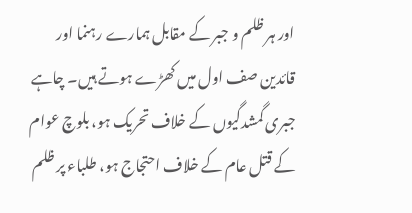اور ہر ظلم و جبر کے مقابل ہمارے رہنما اور قائدین صف اول میں کھڑے ہوتے ہیں۔ چاہے جبری گمشدگیوں کے خلاف تحریک ہو، بلوچ عوام کے قتل عام کے خلاف احتجاج ہو، طلباء پر ظلم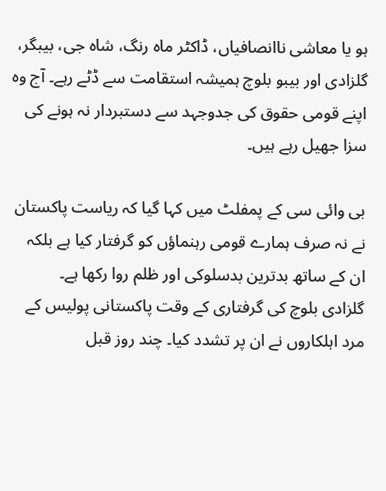ہو یا معاشی ناانصافیاں، ڈاکٹر ماہ رنگ، شاہ جی، بیبگر، گلزادی اور بیبو بلوچ ہمیشہ استقامت سے ڈٹے رہے۔ آج وہ اپنے قومی حقوق کی جدوجہد سے دستبردار نہ ہونے کی سزا جھیل رہے ہیں۔

بی وائی سی کے پمفلٹ میں کہا گیا کہ ریاست پاکستان نے نہ صرف ہمارے قومی رہنماؤں کو گرفتار کیا ہے بلکہ ان کے ساتھ بدترین بدسلوکی اور ظلم روا رکھا ہے۔
گلزادی بلوچ کی گرفتاری کے وقت پاکستانی پولیس کے مرد اہلکاروں نے ان پر تشدد کیا۔ چند روز قبل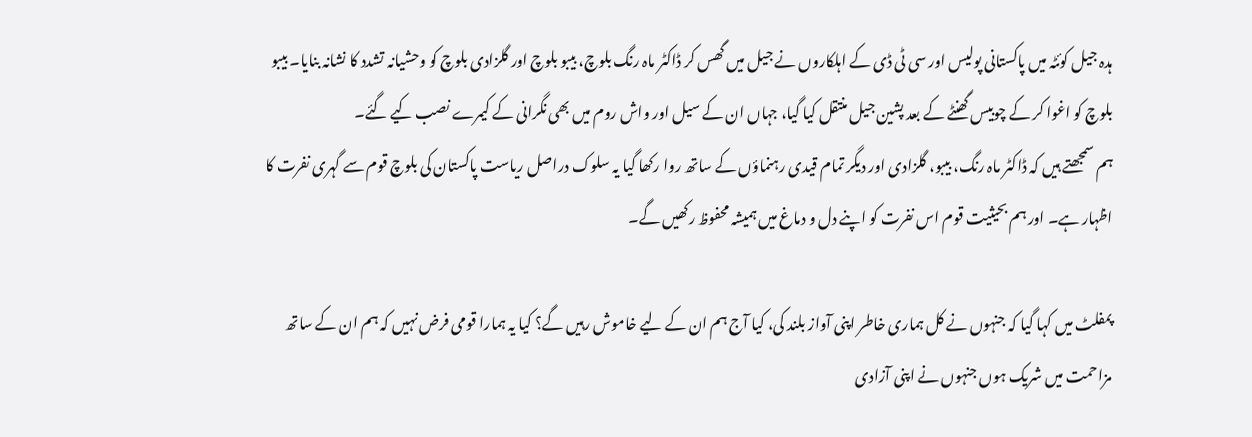ہدہ جیل کوئٹہ میں پاکستانی پولیس اور سی ٹی ڈی کے اہلکاروں نے جیل میں گھس کر ڈاکٹر ماہ رنگ بلوچ، بیبو بلوچ اور گلزادی بلوچ کو وحشیانہ تشدد کا نشانہ بنایا۔ بیبو بلوچ کو اغوا کر کے چوبیس گھنٹے کے بعد پشین جیل منتقل کیا گیا، جہاں ان کے سیل اور واش روم میں بھی نگرانی کے کیمرے نصب کیے گئے۔
ہم سمجھتے ہیں کہ ڈاکٹر ماہ رنگ، بیبو، گلزادی اور دیگر تمام قیدی رہنماؤں کے ساتھ روا رکھا گیا یہ سلوک دراصل ریاست پاکستان کی بلوچ قوم سے گہری نفرت کا اظہار ہے۔ اور ہم بحیثیت قوم اس نفرت کو اپنے دل و دماغ میں ہمیشہ محفوظ رکھیں گے۔

پمفلٹ میں کہا گیا کہ جنہوں نے کل ہماری خاطر اپنی آواز بلند کی، کیا آج ہم ان کے لیے خاموش رہیں گے؟ کیا یہ ہمارا قومی فرض نہیں کہ ہم ان کے ساتھ مزاحمت میں شریک ہوں جنہوں نے اپنی آزادی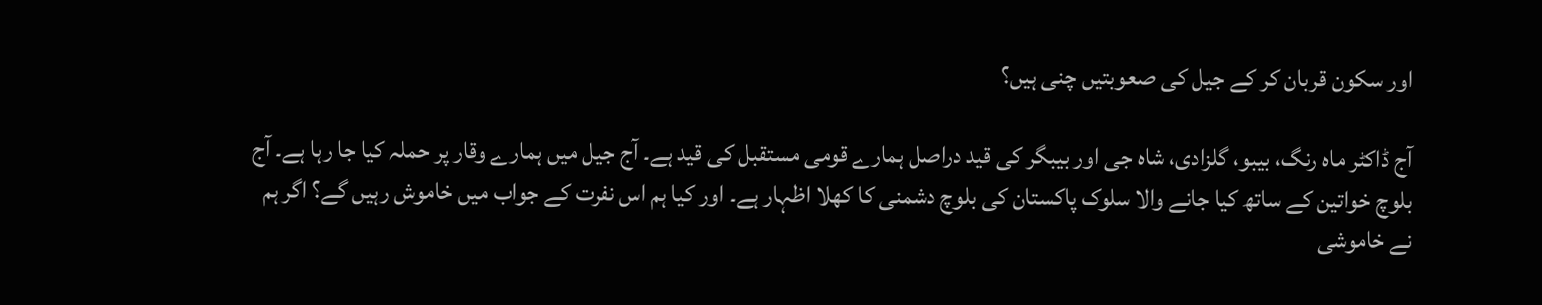اور سکون قربان کر کے جیل کی صعوبتیں چنی ہیں؟

آج ڈاکٹر ماہ رنگ، بیبو، گلزادی، شاہ جی اور بیبگر کی قید دراصل ہمارے قومی مستقبل کی قید ہے۔ آج جیل میں ہمارے وقار پر حملہ کیا جا رہا ہے۔ آج بلوچ خواتین کے ساتھ کیا جانے والا سلوک پاکستان کی بلوچ دشمنی کا کھلا اظہار ہے۔ اور کیا ہم اس نفرت کے جواب میں خاموش رہیں گے؟ اگر ہم نے خاموشی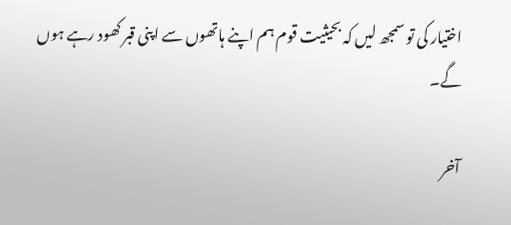اختیار کی تو سمجھ لیں کہ بحیثیت قوم ہم اپنے ہاتھوں سے اپنی قبر کھود رہے ہوں گے۔

آخر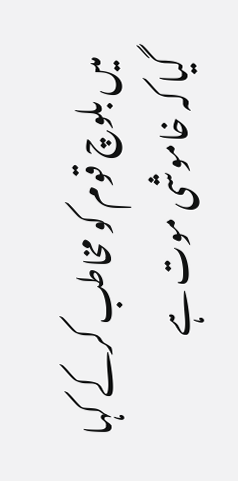میں بلوچ قوم کو مخاطب کرکے کہا گیا کہ خاموشی موت ہے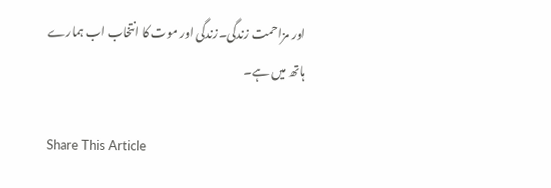اور مزاحمت زندگی۔زندگی اور موت کا انتخاب اب ہمارے ہاتھ میں ہے۔

Share This Article